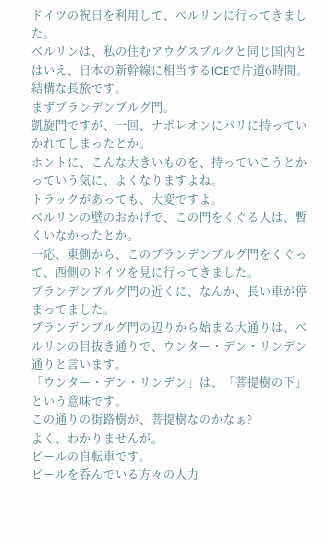ドイツの祝日を利用して、ベルリンに行ってきました。
ベルリンは、私の住むアウグスブルクと同じ国内とはいえ、日本の新幹線に相当するICEで片道6時間。
結構な長旅です。
まずブランデンブルグ門。
凱旋門ですが、一回、ナポレオンにパリに持っていかれてしまったとか。
ホントに、こんな大きいものを、持っていこうとかっていう気に、よくなりますよね。
トラックがあっても、大変ですよ。
ベルリンの壁のおかげで、この門をくぐる人は、暫くいなかったとか。
一応、東側から、このブランデンブルグ門をくぐって、西側のドイツを見に行ってきました。
ブランデンブルグ門の近くに、なんか、長い車が停まってました。
ブランデンブルグ門の辺りから始まる大通りは、ベルリンの目抜き通りで、ウンター・デン・リンデン通りと言います。
「ウンター・デン・リンデン」は、「菩提樹の下」という意味です。
この通りの街路樹が、菩提樹なのかなぁ?
よく、わかりませんが。
ビールの自転車です。
ビールを呑んでいる方々の人力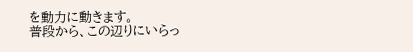を動力に動きます。
普段から、この辺りにいらっ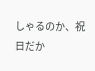しゃるのか、祝日だか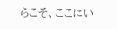らこそ、ここにい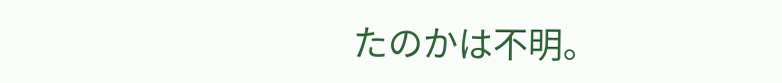たのかは不明。